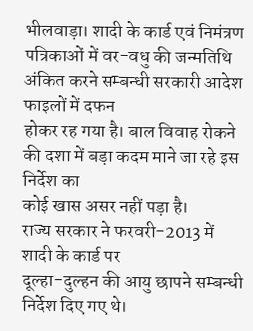भीलवाड़ा। शादी के कार्ड एवं निमंत्रण
पत्रिकाओं में वर-वधु की जन्मतिथि अंकित करने सम्बन्धी सरकारी आदेश फाइलों में दफन
होकर रह गया है। बाल विवाह रोकने की दशा में बड़ा कदम माने जा रहे इस निर्देश का
कोई खास असर नहीं पड़ा है।
राज्य सरकार ने फरवरी-2013 में शादी के कार्ड पर
दूल्हा-दुल्हन की आयु छापने सम्बन्धी निर्देश दिए गए थे।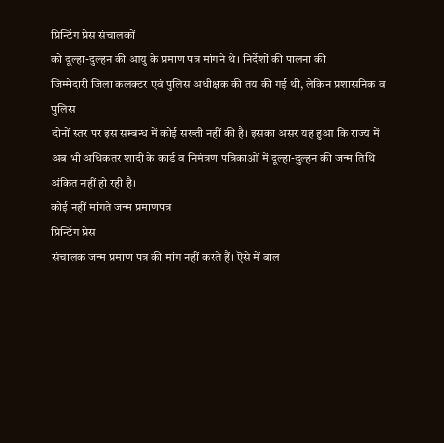प्रिन्टिंग प्रेस संचालकों
को दूल्हा-दुल्हन की आयु के प्रमाण पत्र मांगने थे। निर्देशों की पालना की
जिम्मेदारी जिला कलक्टर एवं पुलिस अधीक्षक की तय की गई थी, लेकिन प्रशासनिक व पुलिस
दोनों स्तर पर इस सम्बन्ध में कोई सख्ती नहीं की है। इसका असर यह हुआ कि राज्य में
अब भी अधिकतर शादी के कार्ड व निमंत्रण पत्रिकाओं में दूल्हा-दुल्हन की जन्म तिथि
अंकित नहीं हो रही है।
कोई नहीं मांगते जन्म प्रमाणपत्र
प्रिन्टिंग प्रेस
संचालक जन्म प्रमाण पत्र की मांग नहीं करते हैं। ऎसे में बाल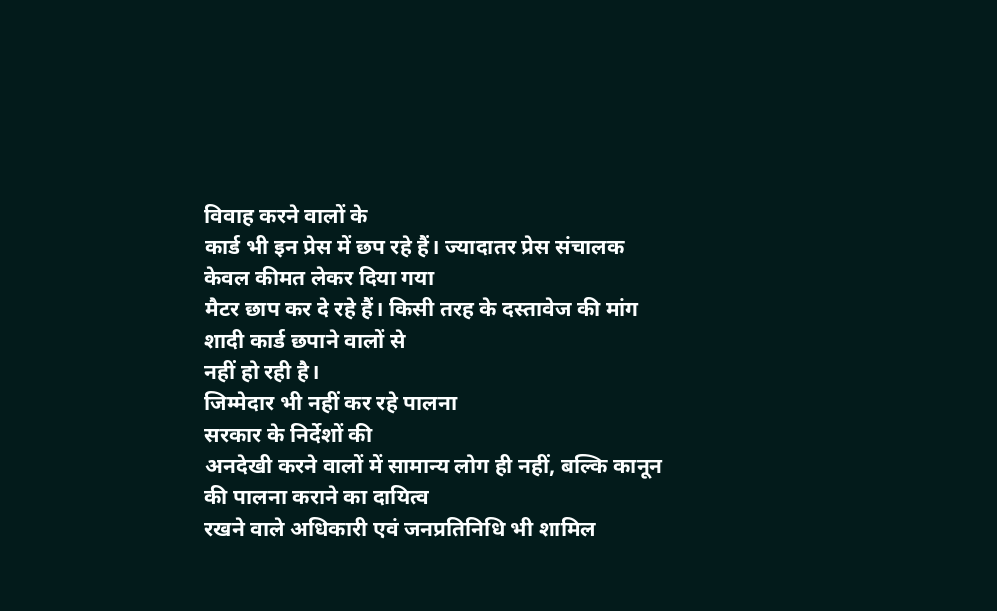विवाह करने वालों के
कार्ड भी इन प्रेस में छप रहे हैं। ज्यादातर प्रेस संचालक केवल कीमत लेकर दिया गया
मैटर छाप कर दे रहे हैं। किसी तरह के दस्तावेज की मांग शादी कार्ड छपाने वालों से
नहीं हो रही है।
जिम्मेदार भी नहीं कर रहे पालना
सरकार के निर्देशों की
अनदेखी करने वालों में सामान्य लोग ही नहीं, बल्कि कानून की पालना कराने का दायित्व
रखने वाले अधिकारी एवं जनप्रतिनिधि भी शामिल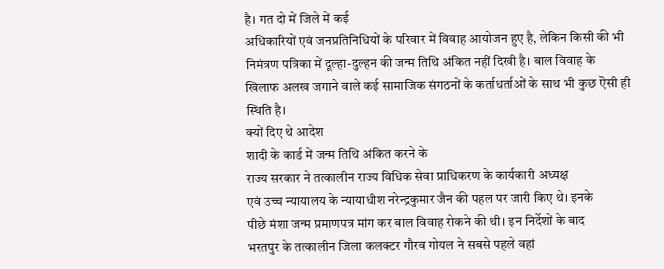है। गत दो में जिले में कई
अधिकारियों एवं जनप्रतिनिधियों के परिवार में विवाह आयोजन हुए है, लेकिन किसी की भी
निमंत्रण पत्रिका में दूल्हा-दुल्हन की जन्म तिथि अंकित नहीं दिखी है। बाल विवाह के
खिलाफ अलख जगाने वाले कई सामाजिक संगठनों के कर्ताधर्ताओं के साथ भी कुछ ऎसी ही
स्थिति है।
क्यों दिए थे आदेश
शादी के कार्ड में जन्म तिथि अंकित करने के
राज्य सरकार ने तत्कालीन राज्य विधिक सेवा प्राधिकरण के कार्यकारी अध्यक्ष
एवं उच्च न्यायालय के न्यायाधीश नरेन्द्रकुमार जैन की पहल पर जारी किए थे। इनके
पीछे मंशा जन्म प्रमाणपत्र मांग कर बाल विवाह रोकने की थी। इन निर्देशों के बाद
भरतपुर के तत्कालीन जिला कलक्टर गौरव गोयल ने सबसे पहले वहां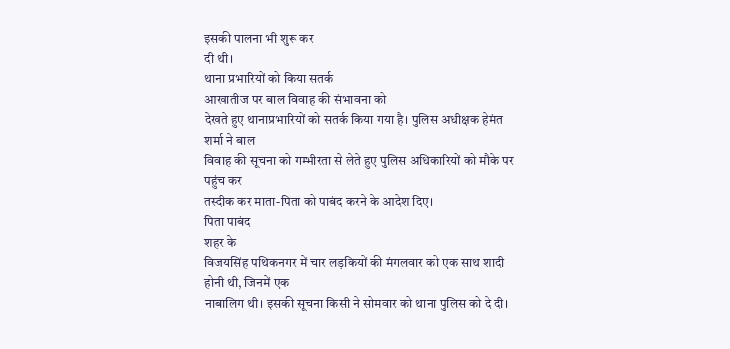इसकी पालना भी शुरू कर
दी थी।
थाना प्रभारियों को किया सतर्क
आखातीज पर बाल विवाह की संभावना को
देखते हुए थानाप्रभारियों को सतर्क किया गया है। पुलिस अधीक्षक हेमंत शर्मा ने बाल
विवाह की सूचना को गम्भीरता से लेते हुए पुलिस अधिकारियों को मौके पर पहुंच कर
तस्दीक कर माता-पिता को पाबंद करने के आदेश दिए।
पिता पाबंद
शहर के
विजयसिंह पथिकनगर में चार लड़कियों की मंगलवार को एक साथ शादी होनी थी, जिनमें एक
नाबालिग थी। इसकी सूचना किसी ने सोमवार को थाना पुलिस को दे दी।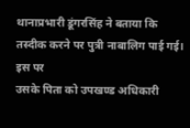थानाप्रभारी डूंगरसिंह ने बताया कि तस्दीक करने पर पुत्री नाबालिग पाई गई। इस पर
उसके पिता को उपखण्ड अधिकारी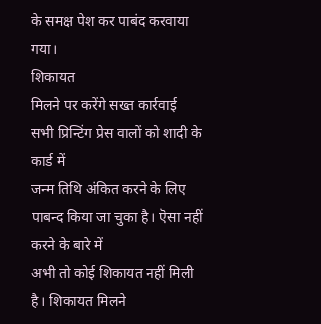के समक्ष पेश कर पाबंद करवाया गया।
शिकायत
मिलने पर करेंगे सख्त कार्रवाई
सभी प्रिन्टिंग प्रेस वालों को शादी के कार्ड में
जन्म तिथि अंकित करने के लिए पाबन्द किया जा चुका है। ऎसा नहीं करने के बारे में
अभी तो कोई शिकायत नहीं मिली है। शिकायत मिलने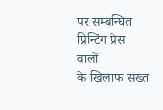पर सम्बन्घित प्रिन्टिंग प्रेस वालों
के खिलाफ सख्त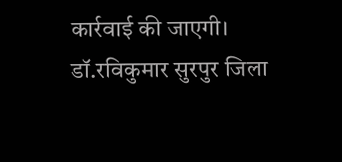कार्रवाई की जाएगी। डॉ.रविकुमार सुरपुर जिला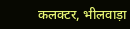कलक्टर, भीलवाड़ा